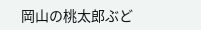岡山の桃太郎ぶど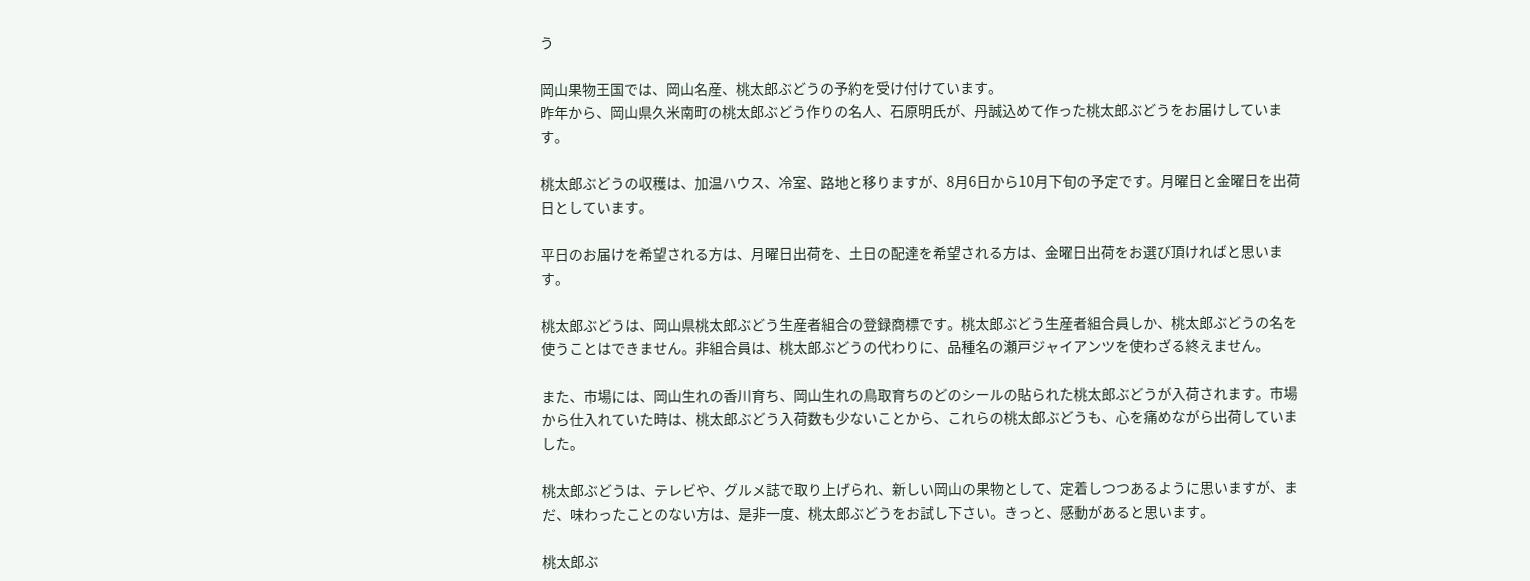う

岡山果物王国では、岡山名産、桃太郎ぶどうの予約を受け付けています。
昨年から、岡山県久米南町の桃太郎ぶどう作りの名人、石原明氏が、丹誠込めて作った桃太郎ぶどうをお届けしています。

桃太郎ぶどうの収穫は、加温ハウス、冷室、路地と移りますが、8月6日から10月下旬の予定です。月曜日と金曜日を出荷日としています。

平日のお届けを希望される方は、月曜日出荷を、土日の配達を希望される方は、金曜日出荷をお選び頂ければと思います。

桃太郎ぶどうは、岡山県桃太郎ぶどう生産者組合の登録商標です。桃太郎ぶどう生産者組合員しか、桃太郎ぶどうの名を使うことはできません。非組合員は、桃太郎ぶどうの代わりに、品種名の瀬戸ジャイアンツを使わざる終えません。

また、市場には、岡山生れの香川育ち、岡山生れの鳥取育ちのどのシールの貼られた桃太郎ぶどうが入荷されます。市場から仕入れていた時は、桃太郎ぶどう入荷数も少ないことから、これらの桃太郎ぶどうも、心を痛めながら出荷していました。

桃太郎ぶどうは、テレビや、グルメ誌で取り上げられ、新しい岡山の果物として、定着しつつあるように思いますが、まだ、味わったことのない方は、是非一度、桃太郎ぶどうをお試し下さい。きっと、感動があると思います。

桃太郎ぶ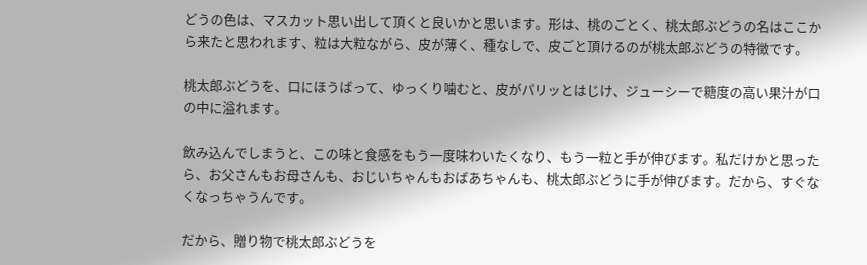どうの色は、マスカット思い出して頂くと良いかと思います。形は、桃のごとく、桃太郎ぶどうの名はここから来たと思われます、粒は大粒ながら、皮が薄く、種なしで、皮ごと頂けるのが桃太郎ぶどうの特徴です。

桃太郎ぶどうを、口にほうばって、ゆっくり噛むと、皮がパリッとはじけ、ジューシーで糖度の高い果汁が口の中に溢れます。

飲み込んでしまうと、この味と食感をもう一度味わいたくなり、もう一粒と手が伸びます。私だけかと思ったら、お父さんもお母さんも、おじいちゃんもおばあちゃんも、桃太郎ぶどうに手が伸びます。だから、すぐなくなっちゃうんです。

だから、贈り物で桃太郎ぶどうを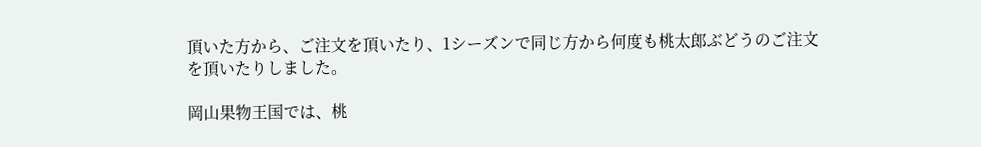頂いた方から、ご注文を頂いたり、1シーズンで同じ方から何度も桃太郎ぶどうのご注文を頂いたりしました。

岡山果物王国では、桃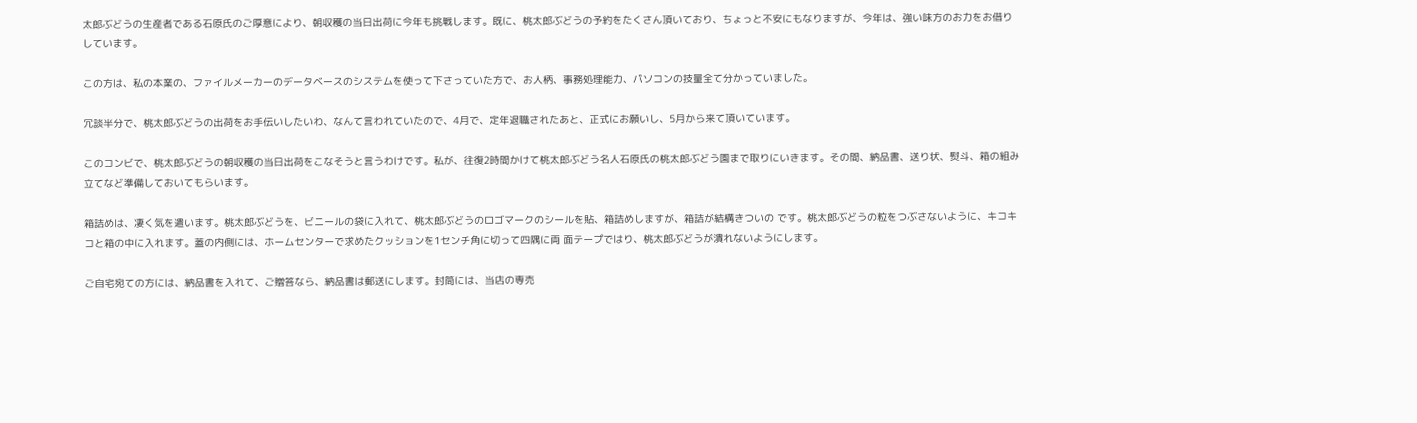太郎ぶどうの生産者である石原氏のご厚意により、朝収穫の当日出荷に今年も挑戦します。既に、桃太郎ぶどうの予約をたくさん頂いており、ちょっと不安にもなりますが、今年は、強い味方のお力をお借りしています。

この方は、私の本業の、ファイルメーカーのデータベースのシステムを使って下さっていた方で、お人柄、事務処理能力、パソコンの技量全て分かっていました。

冗談半分で、桃太郎ぶどうの出荷をお手伝いしたいわ、なんて言われていたので、4月で、定年退職されたあと、正式にお願いし、5月から来て頂いています。

このコンビで、桃太郎ぶどうの朝収穫の当日出荷をこなそうと言うわけです。私が、往復2時間かけて桃太郎ぶどう名人石原氏の桃太郎ぶどう園まで取りにいきます。その間、納品書、送り状、熨斗、箱の組み立てなど準備しておいてもらいます。

箱詰めは、凄く気を遣います。桃太郎ぶどうを、ビニールの袋に入れて、桃太郎ぶどうのロゴマークのシールを貼、箱詰めしますが、箱詰が結構きついの です。桃太郎ぶどうの粒をつぶさないように、キコキコと箱の中に入れます。蓋の内側には、ホームセンターで求めたクッションを1センチ角に切って四隅に両 面テープではり、桃太郎ぶどうが潰れないようにします。

ご自宅宛ての方には、納品書を入れて、ご贈答なら、納品書は郵送にします。封筒には、当店の専売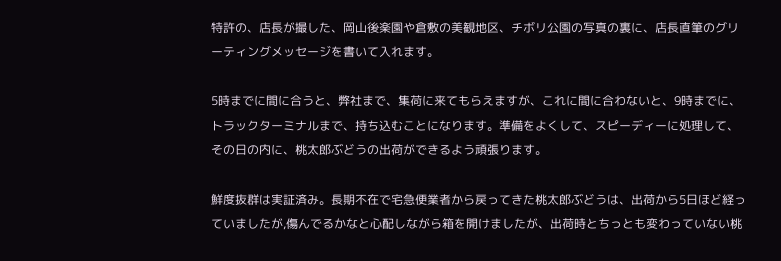特許の、店長が撮した、岡山後楽園や倉敷の美観地区、チボリ公園の写真の裏に、店長直筆のグリーティングメッセージを書いて入れます。

5時までに間に合うと、弊社まで、集荷に来てもらえますが、これに間に合わないと、9時までに、トラックターミナルまで、持ち込むことになります。準備をよくして、スピーディーに処理して、その日の内に、桃太郎ぶどうの出荷ができるよう頑張ります。

鮮度抜群は実証済み。長期不在で宅急便業者から戻ってきた桃太郎ぶどうは、出荷から5日ほど経っていましたが,傷んでるかなと心配しながら箱を開けましたが、出荷時とちっとも変わっていない桃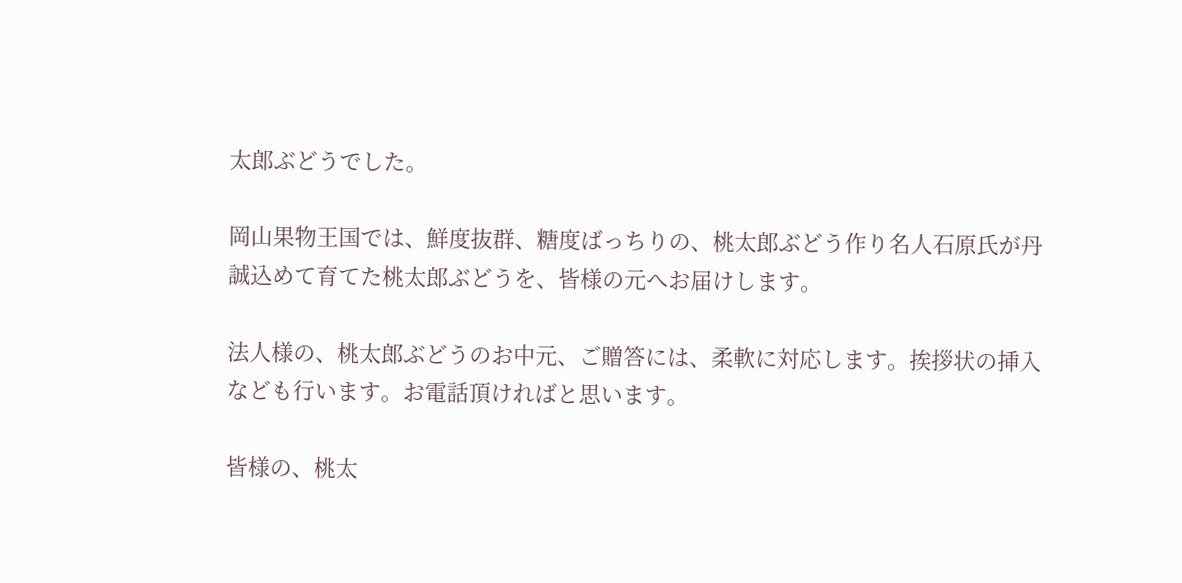太郎ぶどうでした。

岡山果物王国では、鮮度抜群、糖度ばっちりの、桃太郎ぶどう作り名人石原氏が丹誠込めて育てた桃太郎ぶどうを、皆様の元へお届けします。

法人様の、桃太郎ぶどうのお中元、ご贈答には、柔軟に対応します。挨拶状の挿入なども行います。お電話頂ければと思います。

皆様の、桃太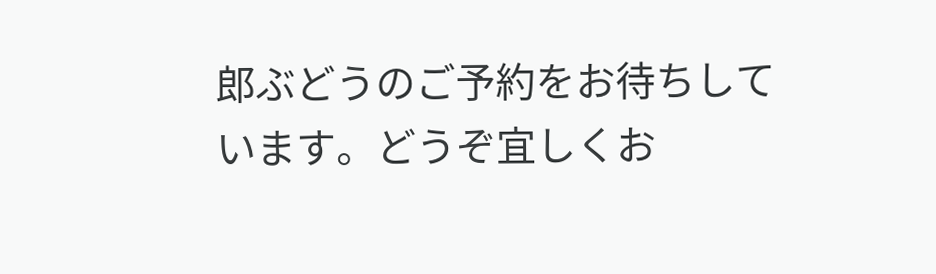郎ぶどうのご予約をお待ちしています。どうぞ宜しくお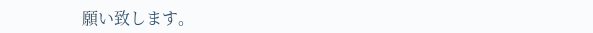願い致します。